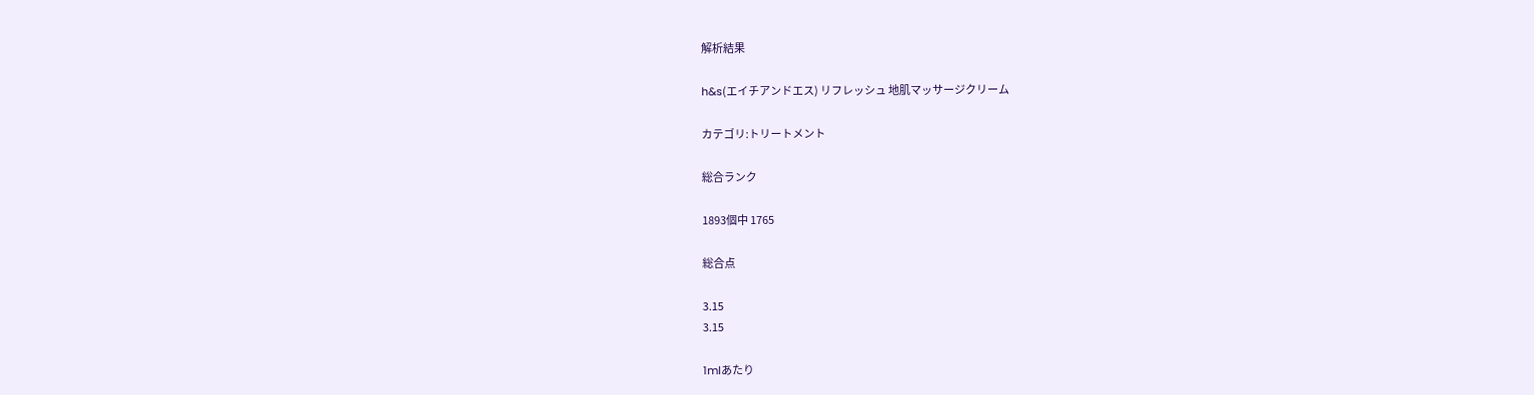解析結果

h&s(エイチアンドエス) リフレッシュ 地肌マッサージクリーム

カテゴリ:トリートメント

総合ランク

1893個中 1765

総合点

3.15
3.15

1mlあたり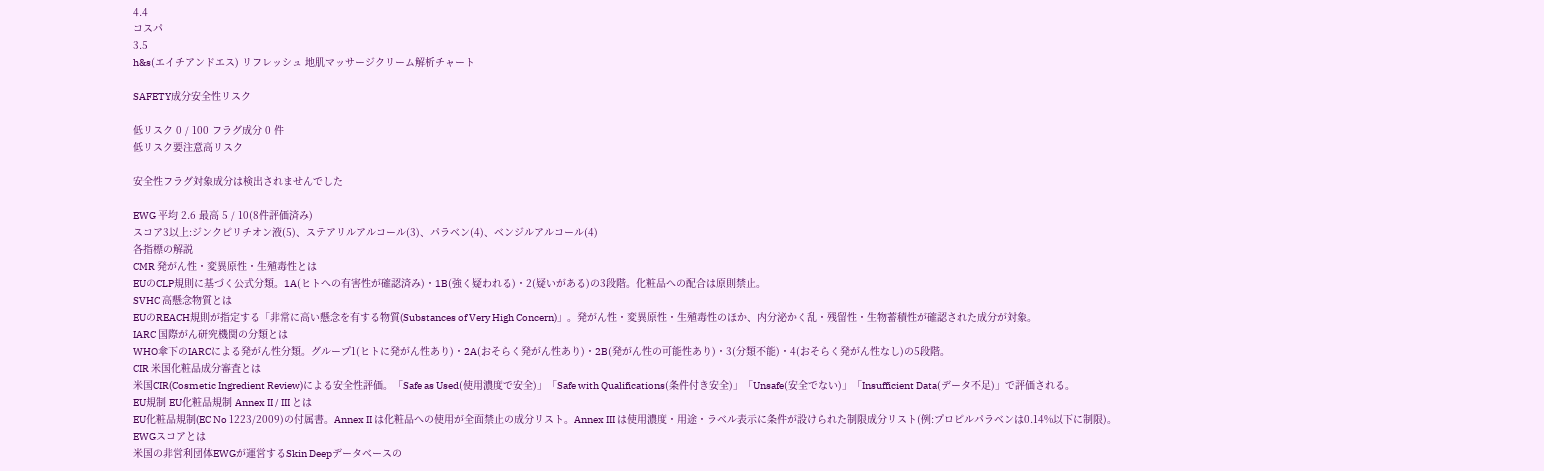4.4
コスパ
3.5
h&s(エイチアンドエス) リフレッシュ 地肌マッサージクリーム解析チャート

SAFETY成分安全性リスク

低リスク 0 / 100 フラグ成分 0 件
低リスク要注意高リスク

安全性フラグ対象成分は検出されませんでした

EWG 平均 2.6 最高 5 / 10(8件評価済み)
スコア3以上:ジンクピリチオン液(5)、ステアリルアルコール(3)、パラベン(4)、ベンジルアルコール(4)
各指標の解説
CMR 発がん性・変異原性・生殖毒性とは
EUのCLP規則に基づく公式分類。1A(ヒトへの有害性が確認済み)・1B(強く疑われる)・2(疑いがある)の3段階。化粧品への配合は原則禁止。
SVHC 高懸念物質とは
EUのREACH規則が指定する「非常に高い懸念を有する物質(Substances of Very High Concern)」。発がん性・変異原性・生殖毒性のほか、内分泌かく乱・残留性・生物蓄積性が確認された成分が対象。
IARC 国際がん研究機関の分類とは
WHO傘下のIARCによる発がん性分類。グループ1(ヒトに発がん性あり)・2A(おそらく発がん性あり)・2B(発がん性の可能性あり)・3(分類不能)・4(おそらく発がん性なし)の5段階。
CIR 米国化粧品成分審査とは
米国CIR(Cosmetic Ingredient Review)による安全性評価。「Safe as Used(使用濃度で安全)」「Safe with Qualifications(条件付き安全)」「Unsafe(安全でない)」「Insufficient Data(データ不足)」で評価される。
EU規制 EU化粧品規制 Annex II / III とは
EU化粧品規制(EC No 1223/2009)の付属書。Annex II は化粧品への使用が全面禁止の成分リスト。Annex III は使用濃度・用途・ラベル表示に条件が設けられた制限成分リスト(例:プロピルパラベンは0.14%以下に制限)。
EWGスコアとは
米国の非営利団体EWGが運営するSkin Deepデータベースの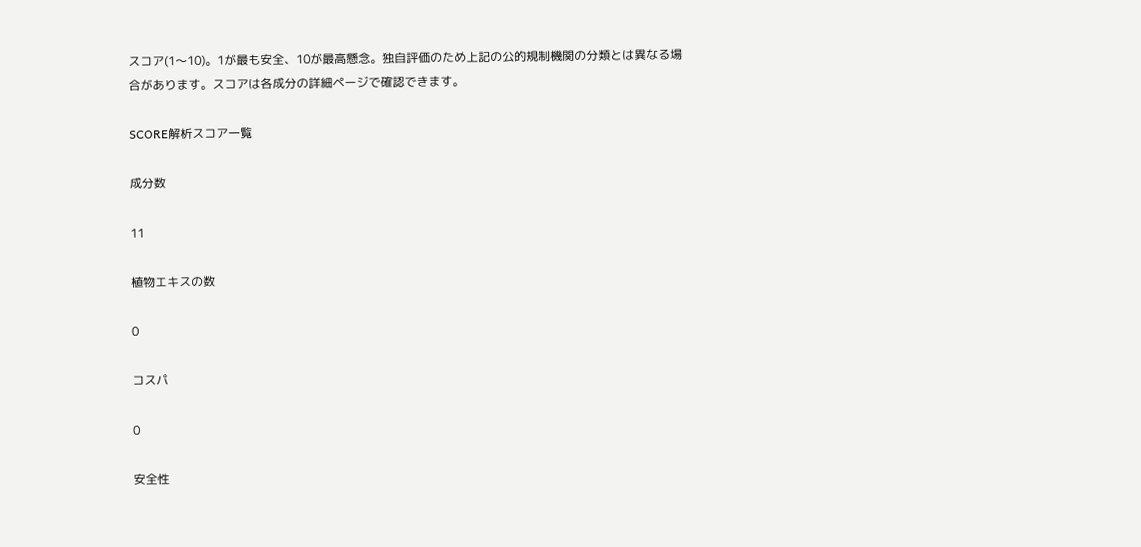スコア(1〜10)。1が最も安全、10が最高懸念。独自評価のため上記の公的規制機関の分類とは異なる場合があります。スコアは各成分の詳細ページで確認できます。

SCORE解析スコア一覧

成分数

11

植物エキスの数

0

コスパ

0

安全性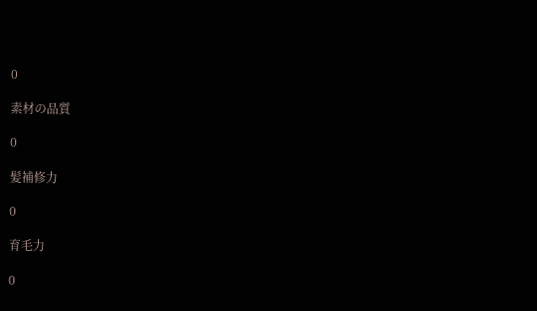0

素材の品質

0

髪補修力

0

育毛力

0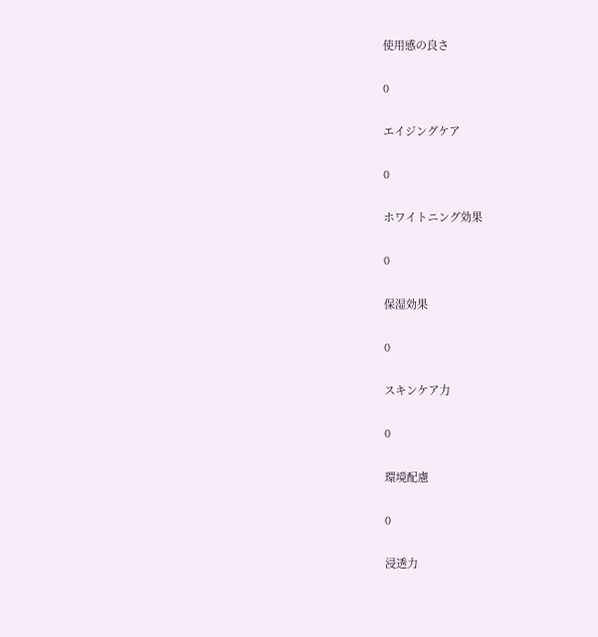使用感の良さ

0

エイジングケア

0

ホワイトニング効果

0

保湿効果

0

スキンケア力

0

環境配慮

0

浸透力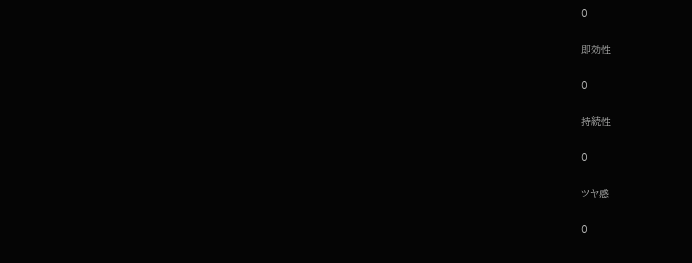0

即効性

0

持続性

0

ツヤ感

0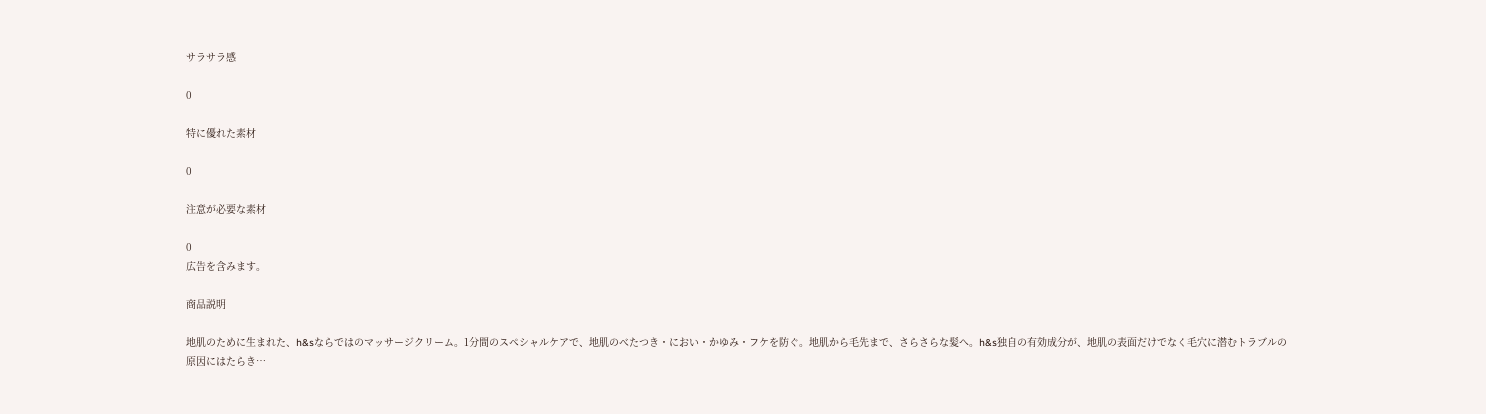サラサラ感

0

特に優れた素材

0

注意が必要な素材

0
広告を含みます。

商品説明

地肌のために生まれた、h&sならではのマッサージクリーム。1分間のスペシャルケアで、地肌のべたつき・におい・かゆみ・フケを防ぐ。地肌から毛先まで、さらさらな髪へ。h&s独自の有効成分が、地肌の表面だけでなく毛穴に潜むトラブルの原因にはたらき…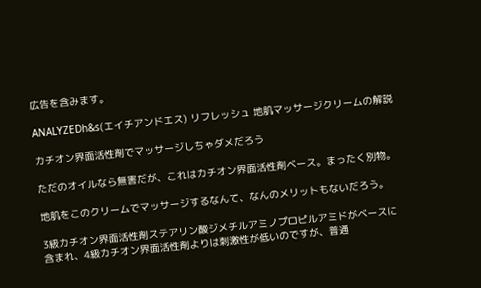広告を含みます。

ANALYZEDh&s(エイチアンドエス) リフレッシュ 地肌マッサージクリームの解説

カチオン界面活性剤でマッサージしちゃダメだろう

ただのオイルなら無害だが、これはカチオン界面活性剤ベース。まったく別物。

地肌をこのクリームでマッサージするなんて、なんのメリットもないだろう。

3級カチオン界面活性剤ステアリン酸ジメチルアミノプロピルアミドがベースに含まれ、4級カチオン界面活性剤よりは刺激性が低いのですが、普通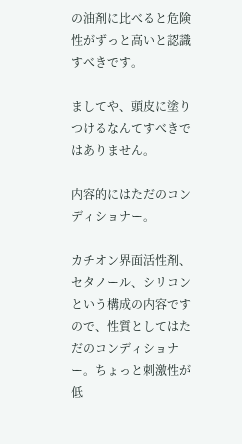の油剤に比べると危険性がずっと高いと認識すべきです。

ましてや、頭皮に塗りつけるなんてすべきではありません。

内容的にはただのコンディショナー。

カチオン界面活性剤、セタノール、シリコンという構成の内容ですので、性質としてはただのコンディショナー。ちょっと刺激性が低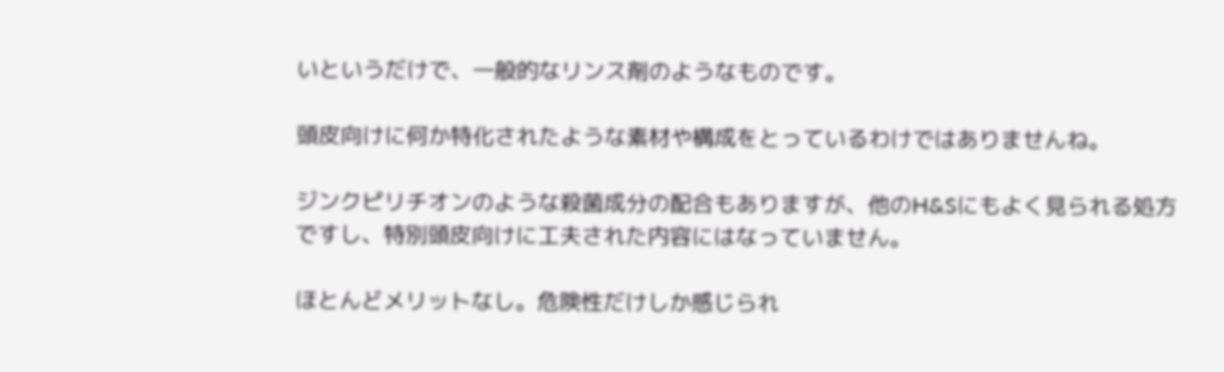いというだけで、一般的なリンス剤のようなものです。

頭皮向けに何か特化されたような素材や構成をとっているわけではありませんね。

ジンクピリチオンのような殺菌成分の配合もありますが、他のH&Sにもよく見られる処方ですし、特別頭皮向けに工夫された内容にはなっていません。

ほとんどメリットなし。危険性だけしか感じられ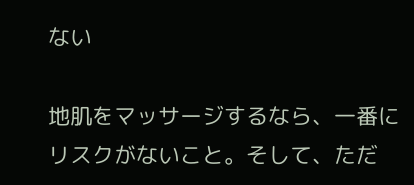ない

地肌をマッサージするなら、一番にリスクがないこと。そして、ただ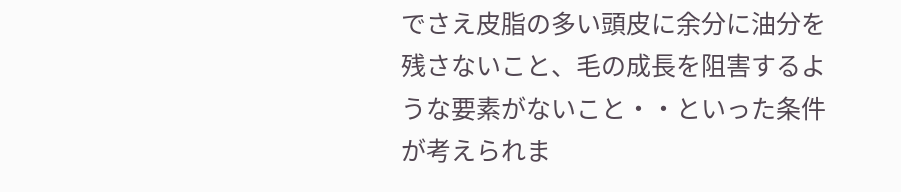でさえ皮脂の多い頭皮に余分に油分を残さないこと、毛の成長を阻害するような要素がないこと・・といった条件が考えられま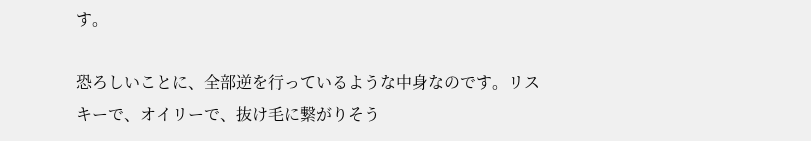す。

恐ろしいことに、全部逆を行っているような中身なのです。リスキーで、オイリーで、抜け毛に繋がりそう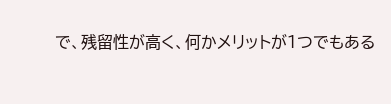で、残留性が高く、何かメリットが1つでもある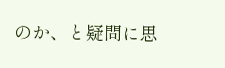のか、と疑問に思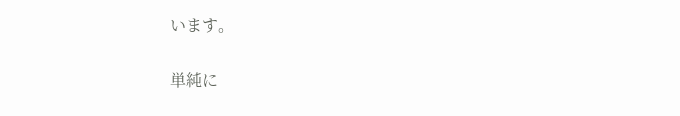います。

単純に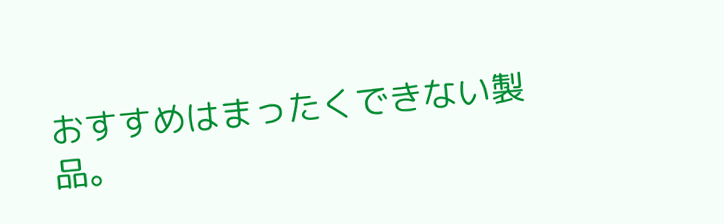おすすめはまったくできない製品。